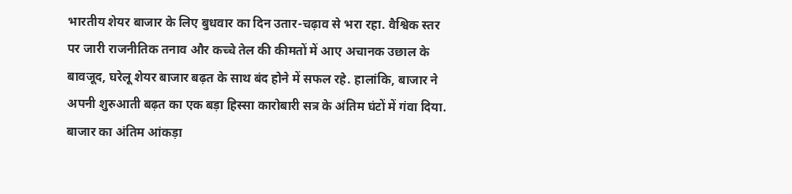भारतीय शेयर बाजार के लिए बुधवार का दिन उतार-चढ़ाव से भरा रहा. वैश्विक स्तर पर जारी राजनीतिक तनाव और कच्चे तेल की कीमतों में आए अचानक उछाल के बावजूद, घरेलू शेयर बाजार बढ़त के साथ बंद होने में सफल रहे. हालांकि, बाजार ने अपनी शुरुआती बढ़त का एक बड़ा हिस्सा कारोबारी सत्र के अंतिम घंटों में गंवा दिया.
बाजार का अंतिम आंकड़ा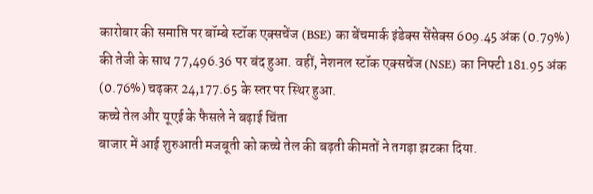कारोबार की समाप्ति पर बॉम्बे स्टॉक एक्सचेंज (BSE) का बेंचमार्क इंडेक्स सेंसेक्स 609.45 अंक (0.79%) की तेजी के साथ 77,496.36 पर बंद हुआ. वहीं, नेशनल स्टॉक एक्सचेंज (NSE) का निफ्टी 181.95 अंक (0.76%) चढ़कर 24,177.65 के स्तर पर स्थिर हुआ.
कच्चे तेल और यूएई के फैसले ने बढ़ाई चिंता
बाजार में आई शुरुआती मजबूती को कच्चे तेल की बढ़ती कीमतों ने तगड़ा झटका दिया.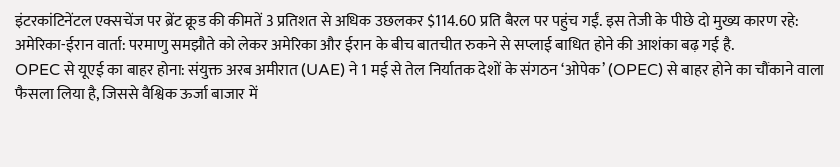इंटरकांटिनेंटल एक्सचेंज पर ब्रेंट क्रूड की कीमतें 3 प्रतिशत से अधिक उछलकर $114.60 प्रति बैरल पर पहुंच गईं. इस तेजी के पीछे दो मुख्य कारण रहे:
अमेरिका-ईरान वार्ता: परमाणु समझौते को लेकर अमेरिका और ईरान के बीच बातचीत रुकने से सप्लाई बाधित होने की आशंका बढ़ गई है.
OPEC से यूएई का बाहर होना: संयुक्त अरब अमीरात (UAE) ने 1 मई से तेल निर्यातक देशों के संगठन ‘ओपेक’ (OPEC) से बाहर होने का चौंकाने वाला फैसला लिया है, जिससे वैश्विक ऊर्जा बाजार में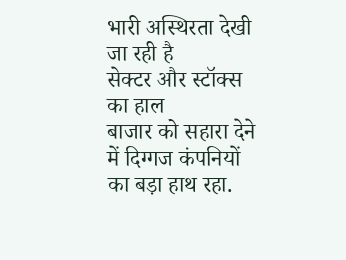भारी अस्थिरता देखी जा रही है
सेक्टर और स्टॉक्स का हाल
बाजार को सहारा देने में दिग्गज कंपनियों का बड़ा हाथ रहा.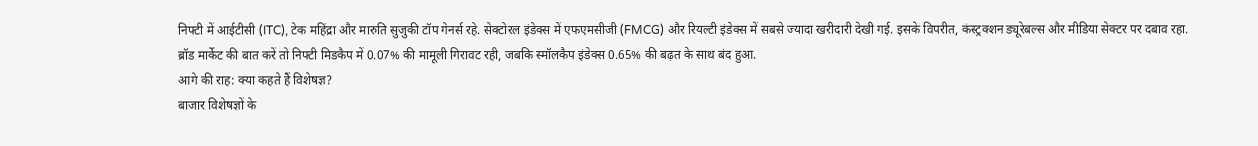निफ्टी में आईटीसी (ITC), टेक महिंद्रा और मारुति सुजुकी टॉप गेनर्स रहे. सेक्टोरल इंडेक्स में एफएमसीजी (FMCG) और रियल्टी इंडेक्स में सबसे ज्यादा खरीदारी देखी गई. इसके विपरीत, कंस्ट्रक्शन ड्यूरेबल्स और मीडिया सेक्टर पर दबाव रहा.
ब्रॉड मार्केट की बात करें तो निफ्टी मिडकैप में 0.07% की मामूली गिरावट रही, जबकि स्मॉलकैप इंडेक्स 0.65% की बढ़त के साथ बंद हुआ.
आगे की राह: क्या कहते हैं विशेषज्ञ?
बाजार विशेषज्ञों के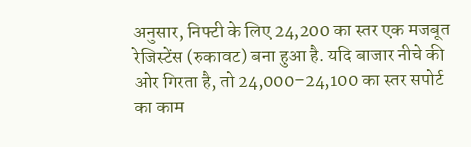अनुसार, निफ्टी के लिए 24,200 का स्तर एक मजबूत रेजिस्टेंस (रुकावट) बना हुआ है. यदि बाजार नीचे की ओर गिरता है, तो 24,000–24,100 का स्तर सपोर्ट का काम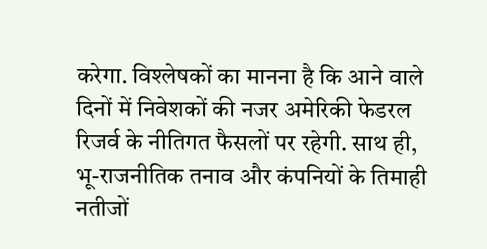करेगा. विश्लेषकों का मानना है कि आने वाले दिनों में निवेशकों की नजर अमेरिकी फेडरल रिजर्व के नीतिगत फैसलों पर रहेगी. साथ ही, भू-राजनीतिक तनाव और कंपनियों के तिमाही नतीजों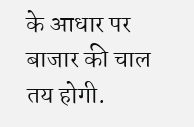के आधार पर बाजार की चाल तय होगी.